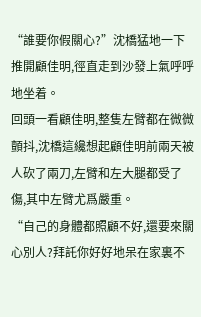“誰要你假關心?”沈橋猛地一下推開顧佳明,徑直走到沙發上氣呼呼地坐着。
回頭一看顧佳明,整隻左臂都在微微顫抖,沈橋這纔想起顧佳明前兩天被人砍了兩刀,左臂和左大腿都受了傷,其中左臂尤爲嚴重。
“自己的身體都照顧不好,還要來關心別人?拜託你好好地呆在家裏不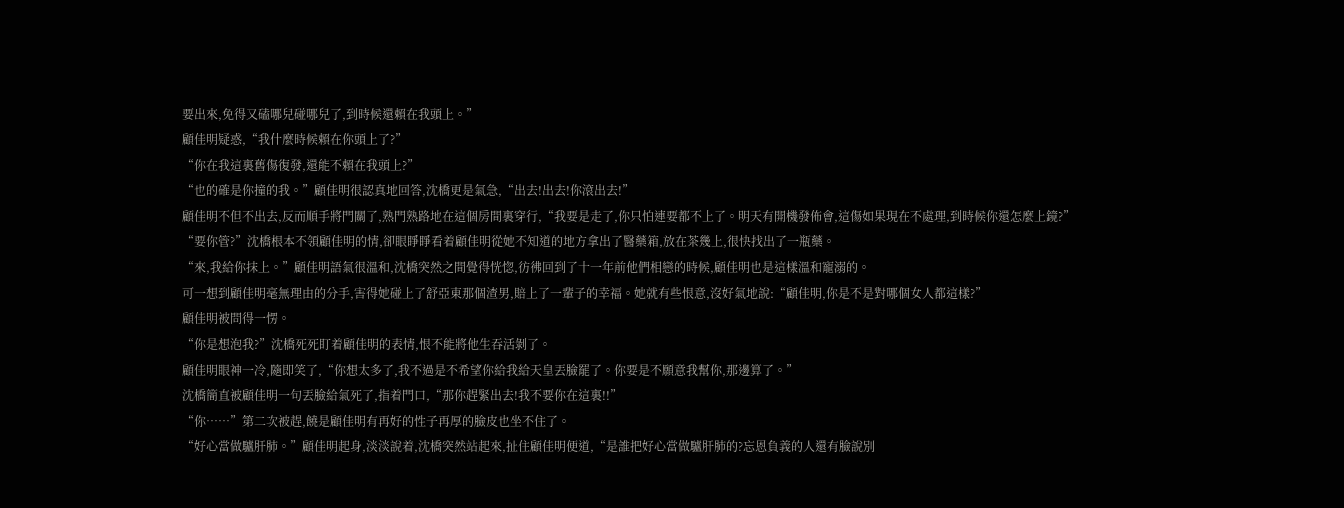要出來,免得又磕哪兒碰哪兒了,到時候還賴在我頭上。”
顧佳明疑惑,“我什麼時候賴在你頭上了?”
“你在我這裏舊傷復發,還能不賴在我頭上?”
“也的確是你撞的我。”顧佳明很認真地回答,沈橋更是氣急,“出去!出去!你滾出去!”
顧佳明不但不出去,反而順手將門關了,熟門熟路地在這個房間裏穿行,“我要是走了,你只怕連要都不上了。明天有開機發佈會,這傷如果現在不處理,到時候你還怎麼上鏡?”
“要你管?”沈橋根本不領顧佳明的情,卻眼睜睜看着顧佳明從她不知道的地方拿出了醫藥箱,放在茶幾上,很快找出了一瓶藥。
“來,我給你抹上。”顧佳明語氣很溫和,沈橋突然之間覺得恍惚,彷彿回到了十一年前他們相戀的時候,顧佳明也是這樣溫和寵溺的。
可一想到顧佳明毫無理由的分手,害得她碰上了舒亞東那個渣男,賠上了一輩子的幸福。她就有些恨意,沒好氣地說:“顧佳明,你是不是對哪個女人都這樣?”
顧佳明被問得一愣。
“你是想泡我?”沈橋死死盯着顧佳明的表情,恨不能將他生吞活剝了。
顧佳明眼神一冷,隨即笑了,“你想太多了,我不過是不希望你給我給天皇丟臉罷了。你要是不願意我幫你,那邊算了。”
沈橋簡直被顧佳明一句丟臉給氣死了,指着門口,“那你趕緊出去!我不要你在這裏!!”
“你……”第二次被趕,饒是顧佳明有再好的性子再厚的臉皮也坐不住了。
“好心當做驢肝肺。”顧佳明起身,淡淡說着,沈橋突然站起來,扯住顧佳明便道,“是誰把好心當做驢肝肺的?忘恩負義的人還有臉說別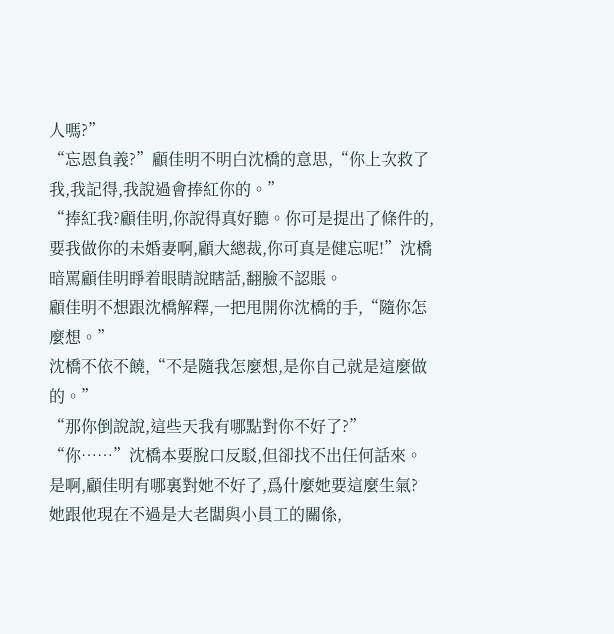人嗎?”
“忘恩負義?”顧佳明不明白沈橋的意思,“你上次救了我,我記得,我說過會捧紅你的。”
“捧紅我?顧佳明,你說得真好聽。你可是提出了條件的,要我做你的未婚妻啊,顧大總裁,你可真是健忘呢!”沈橋暗罵顧佳明睜着眼睛說瞎話,翻臉不認賬。
顧佳明不想跟沈橋解釋,一把甩開你沈橋的手,“隨你怎麼想。”
沈橋不依不饒,“不是隨我怎麼想,是你自己就是這麼做的。”
“那你倒說說,這些天我有哪點對你不好了?”
“你……”沈橋本要脫口反駁,但卻找不出任何話來。
是啊,顧佳明有哪裏對她不好了,爲什麼她要這麼生氣?
她跟他現在不過是大老闆與小員工的關係,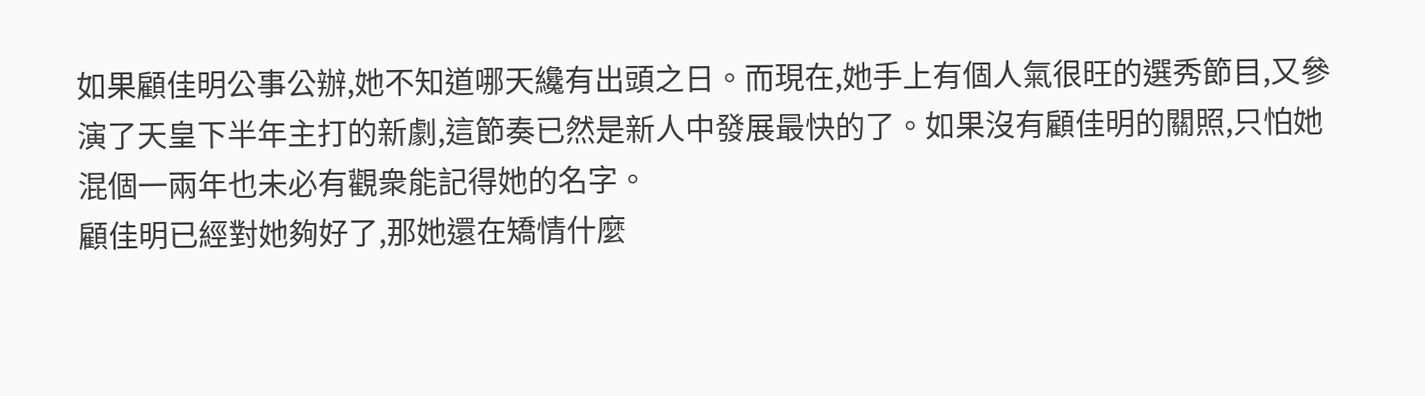如果顧佳明公事公辦,她不知道哪天纔有出頭之日。而現在,她手上有個人氣很旺的選秀節目,又參演了天皇下半年主打的新劇,這節奏已然是新人中發展最快的了。如果沒有顧佳明的關照,只怕她混個一兩年也未必有觀衆能記得她的名字。
顧佳明已經對她夠好了,那她還在矯情什麼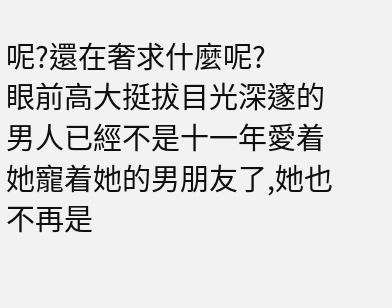呢?還在奢求什麼呢?
眼前高大挺拔目光深邃的男人已經不是十一年愛着她寵着她的男朋友了,她也不再是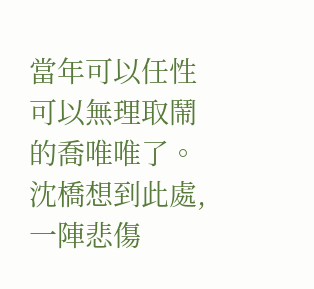當年可以任性可以無理取鬧的喬唯唯了。
沈橋想到此處,一陣悲傷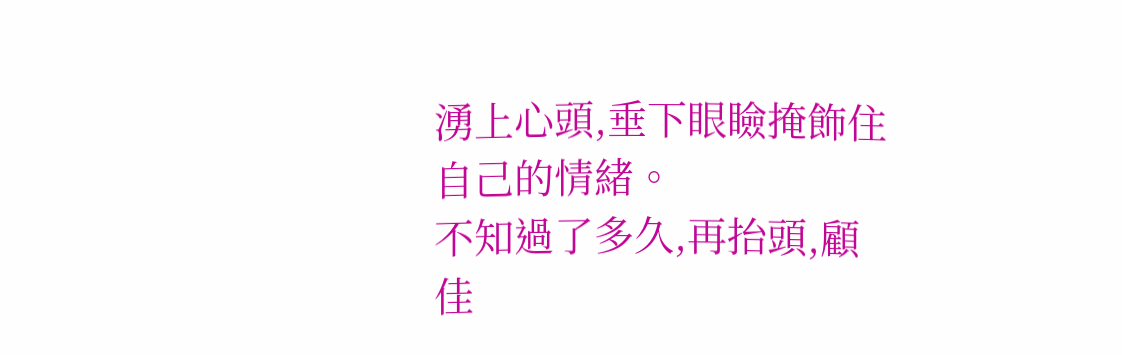湧上心頭,垂下眼瞼掩飾住自己的情緒。
不知過了多久,再抬頭,顧佳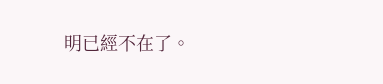明已經不在了。